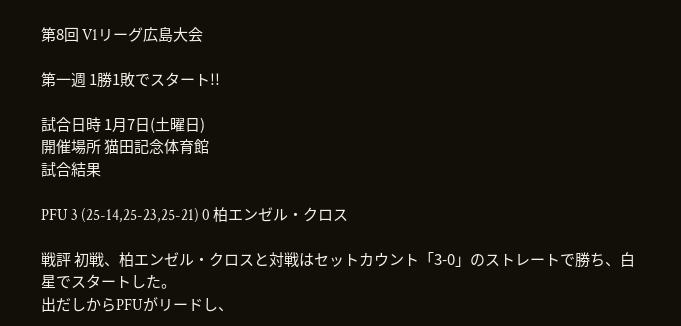第8回 V1リーグ広島大会

第一週 1勝1敗でスタート!!

試合日時 1月7日(土曜日)
開催場所 猫田記念体育館
試合結果

PFU 3 (25-14,25-23,25-21) 0 柏エンゼル・クロス

戦評 初戦、柏エンゼル・クロスと対戦はセットカウント「3-0」のストレートで勝ち、白星でスタートした。
出だしからPFUがリードし、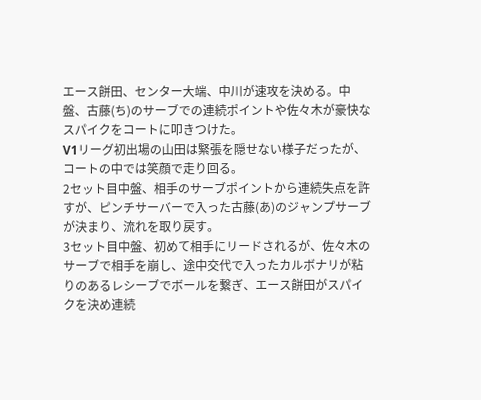エース餅田、センター大端、中川が速攻を決める。中盤、古藤(ち)のサーブでの連続ポイントや佐々木が豪快なスパイクをコートに叩きつけた。
V1リーグ初出場の山田は緊張を隠せない様子だったが、コートの中では笑顔で走り回る。
2セット目中盤、相手のサーブポイントから連続失点を許すが、ピンチサーバーで入った古藤(あ)のジャンプサーブが決まり、流れを取り戻す。
3セット目中盤、初めて相手にリードされるが、佐々木のサーブで相手を崩し、途中交代で入ったカルボナリが粘りのあるレシーブでボールを繋ぎ、エース餅田がスパイクを決め連続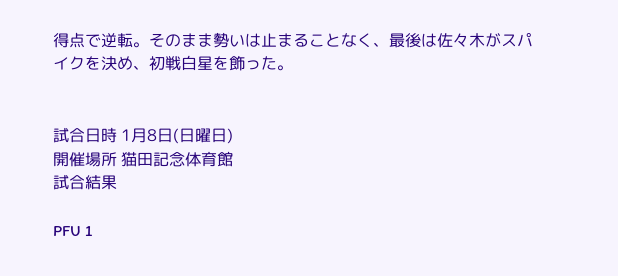得点で逆転。そのまま勢いは止まることなく、最後は佐々木がスパイクを決め、初戦白星を飾った。


試合日時 1月8日(日曜日)
開催場所 猫田記念体育館
試合結果

PFU 1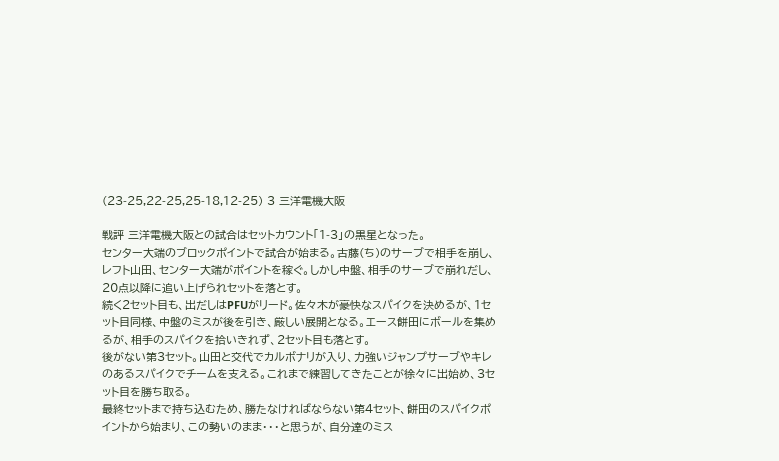(23-25,22-25,25-18,12-25) 3 三洋電機大阪

戦評 三洋電機大阪との試合はセットカウント「1-3」の黒星となった。
センター大端のブロックポイントで試合が始まる。古藤(ち)のサーブで相手を崩し、レフト山田、センター大端がポイントを稼ぐ。しかし中盤、相手のサーブで崩れだし、20点以降に追い上げられセットを落とす。
続く2セット目も、出だしはPFUがリード。佐々木が豪快なスパイクを決めるが、1セット目同様、中盤のミスが後を引き、厳しい展開となる。エース餅田にボールを集めるが、相手のスパイクを拾いきれず、2セット目も落とす。
後がない第3セット。山田と交代でカルボナリが入り、力強いジャンプサーブやキレのあるスパイクでチームを支える。これまで練習してきたことが徐々に出始め、3セット目を勝ち取る。
最終セットまで持ち込むため、勝たなければならない第4セット、餅田のスパイクポイントから始まり、この勢いのまま・・・と思うが、自分達のミス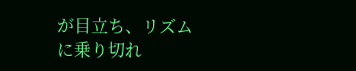が目立ち、リズムに乗り切れ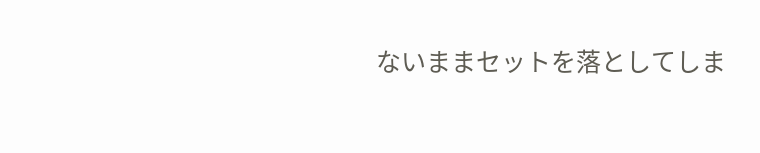ないままセットを落としてしま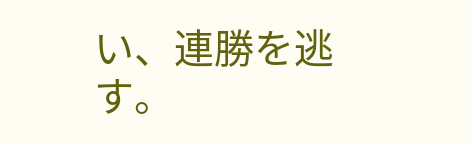い、連勝を逃す。